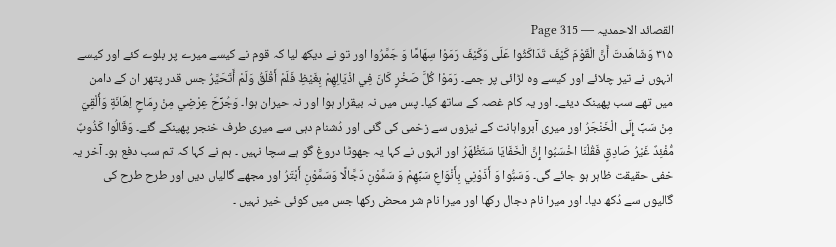القصائد الاحمدیہ — Page 315
۳۱۵ وَشَاهَدتَ أَنَّ الْقَوْمَ كَيْفَ تَدَاكَثُوا عَلَى وَكَيْفَ رَمَوْا سِهَامًا وَ جَمَّرُوا اور تو نے دیکھ لیا کہ قوم نے کیسے میرے پر بلوے کئے اور کیسے انہوں نے تیر چلائے اور کیسے وہ لڑائی پر جمے۔ رَمَوْا كُلَّ صَخْرٍ كَانَ فِي اذْيَالِهِمْ بِغَيْظِ فَلَمْ أَقْلَقُ وَلَمْ أَتَحَيَّرُ جس قدر پتھر ان کے دامن میں تھے سب پھینک دیئے۔ اور یہ کام غصہ کے ساتھ کیا۔ پس میں نہ بیقرار ہوا اور نہ حیران ہوا۔ وَجُرِّحَ عِرْضِي مِنْ رِمَاحٍ اِهَانَةٍ وَأُلْقِيَ مِنْ سَبِّ إِلَى الْخَنْجَرُ اور میری آبرواہانت کے نیزوں سے زخمی کی گئی اور دُشنام دہی سے میری طرف خنجر پھینکے گئے۔ وَقَالُوا كَذُوبٌ مُّفْئِدٌ غَيْرُ صَادِقٍ فَقُلْنَا اخْسَبُوا إِنَّ الْخَفَايَا سَتَظْهَرُ اور انہوں نے کہا یہ جھوٹا دروغ گو ہے سچا نہیں ۔ ہم نے کہا کہ تم سب دفع ہو۔ آخر یہ خفی حقیقت ظاہر ہو جائے گی۔ وَسَبُّوا وَ أَذَوْنِي بِأَنْوَاعِ سَبِّهِمْ وَ سَمَّوْنِ دَجَّالًا وَسَمَّوْنِ أَبْتَرُ اور مجھے گالیاں دیں اور طرح طرح کی گالیوں سے دُکھ دیا۔ اور میرا نام دجال رکھا اور میرا نام شر محض رکھا جس میں کوئی خیر نہیں ۔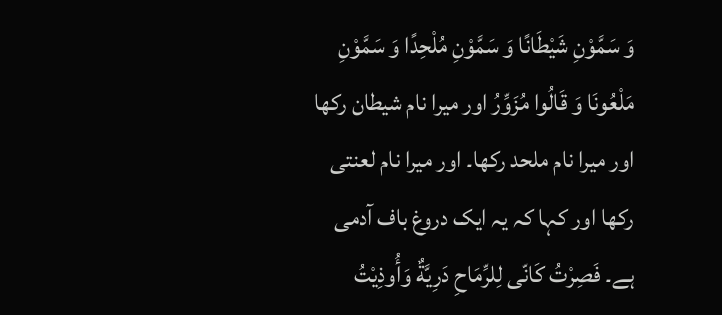وَ سَمَّوْنِ شَيْطَانًا وَ سَمَّوْنِ مُلْحِدًا وَ سَمَّوْنِ مَلْعُونَا وَ قَالُوا مُزَوِّرُ اور میرا نام شیطان رکھا اور میرا نام ملحد رکھا۔ اور میرا نام لعنتی رکھا اور کہا کہ یہ ایک دروغ باف آدمی ہے۔ فَصِرْتُ كَانّى لِلرِّمَاحِ دَرِيَّةٌ وَأُوذِيْتُ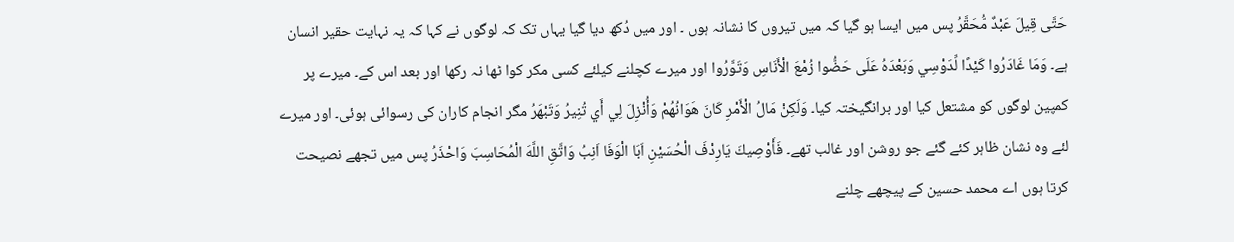حَتَّى قِيلَ عَبْدٌ مُّحَقَّرُ پس میں ایسا ہو گیا کہ میں تیروں کا نشانہ ہوں ۔ اور میں دُکھ دیا گیا یہاں تک کہ لوگوں نے کہا کہ یہ نہایت حقیر انسان ہے۔ وَمَا غَادَرُوا كَيْدًا لِّدَوْسِي وَبَعْدَهُ عَلَى حَضُّوا زُمْعَ الْأَنَاسِ وَتَوَّرُوا اور میرے کچلنے کیلئے کسی مکر کوا ٹھا نہ رکھا اور بعد اس کے۔ میرے پر کمپین لوگوں کو مشتعل کیا اور برانگیختہ کیا۔ وَلَكِنْ مَالُ الْأَمْرِ كَانَ هَوَانُهُمْ وَأُنْزِلَ لِي أَي تُنِيرُ وَتَبْهَرُ مگر انجام کاران کی رسوائی ہوئی۔ اور میرے لئے وہ نشان ظاہر کئے گئے جو روشن اور غالب تھے۔ فَأَوْصِيكَ يَارِدْفَ الْحُسَيْنِ اَبَا الْوَفَا اَنِبُ وَاتَّقِ اللَّهَ الْمُحَاسِبَ وَاحْذَرُ پس میں تجھے نصیحت کرتا ہوں اے محمد حسین کے پیچھے چلنے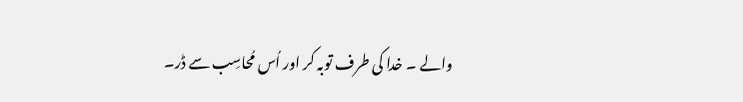والے ۔ خدا کی طرف توبہ کر اور اُس مُحاسِب سے ڈر۔